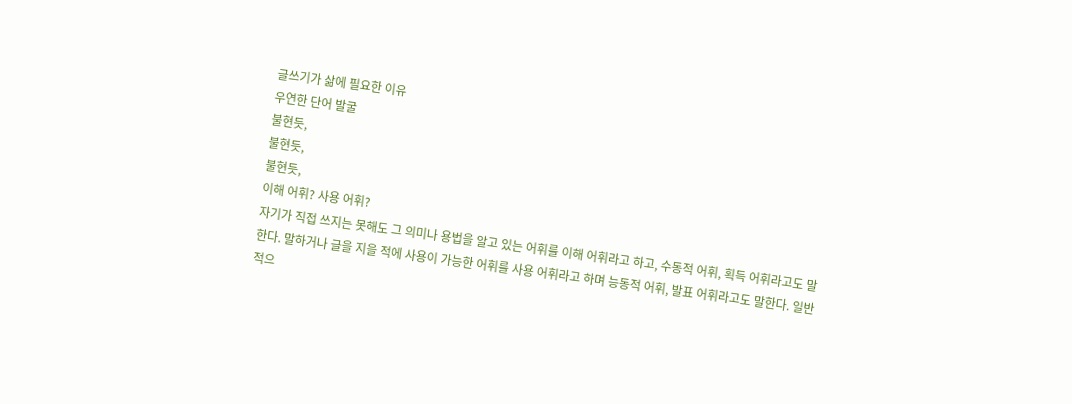글쓰기가 삶에 필요한 이유
우연한 단어 발굴
불현듯,
불현듯,
불현듯,
이해 어휘? 사용 어휘?
자기가 직접 쓰지는 못해도 그 의미나 용법을 알고 있는 어휘를 이해 어휘라고 하고, 수동적 어휘, 획득 어휘라고도 말한다. 말하거나 글을 지을 적에 사용이 가능한 어휘를 사용 어휘라고 하며 능동적 어휘, 발표 어휘라고도 말한다. 일반적으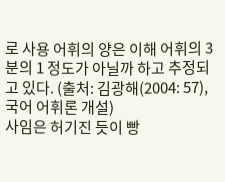로 사용 어휘의 양은 이해 어휘의 3분의 1 정도가 아닐까 하고 추정되고 있다. (출처: 김광해(2004: 57), 국어 어휘론 개설)
사임은 허기진 듯이 빵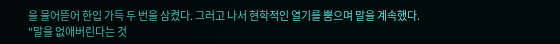을 물어뜯어 한입 가득 두 번을 삼켰다. 그러고 나서 현학적인 열기를 뿜으며 말을 계속했다.
"말을 없애버린다는 것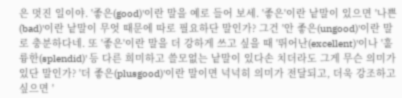은 멋진 일이야. '좋은(good)'이란 말을 예로 들어 보세. '좋은'이란 낱말이 있으면 '나쁜(bad)'이란 낱말이 무엇 때문에 따로 필요하단 말인가? 그건 '안 좋은(ungood)'이란 말로 충분하다네. 또 '좋은'이란 말을 더 강하게 쓰고 싶을 때 '뛰어난(excellent)'이나 '훌륭한(splendid)' 등 다른 희미하고 쓸모없는 낱말이 있다손 치더라도 그게 무슨 의미가 있단 말인가? '더 좋은(plusgood)'이란 말이면 넉넉히 의미가 전달되고, 더욱 강조하고 싶으면 '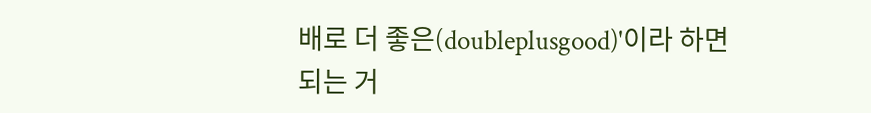배로 더 좋은(doubleplusgood)'이라 하면 되는 거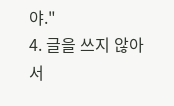야."
4. 글을 쓰지 않아서